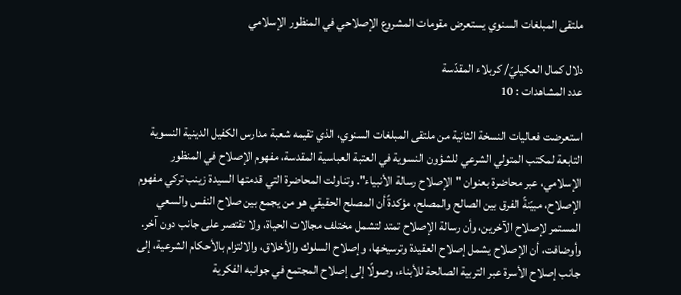ملتقى المبلغات السنوي يستعرض مقومات المشروع الإصلاحي في المنظور الإسلامي

دلال كمال العكيليّ/ كربلاء المقدّسة
عدد المشاهدات : 10

استعرضت فعاليات النسخة الثانية من ملتقى المبلغات السنوي، الذي تقيمه شعبة مدارس الكفيل الدينية النسوية التابعة لمكتب المتولي الشرعي للشؤون النسوية في العتبة العباسية المقدسة، مفهوم الإصلاح في المنظور الإسلامي، عبر محاضرة بعنوان "الإصلاح رسالة الأنبياء". وتناولت المحاضرة التي قدمتها السيدة زينب تركي مفهوم الإصلاح، مبيّنةً الفرق بين الصالح والمصلح، مؤكدةً أن المصلح الحقيقي هو من يجمع بين صلاح النفس والسعي المستمر لإصلاح الآخرين، وأن رسالة الإصلاح تمتد لتشمل مختلف مجالات الحياة، ولا تقتصر على جانب دون آخر. وأوضافت، أن الإصلاح يشمل إصلاح العقيدة وترسيخها، وإصلاح السلوك والأخلاق، والالتزام بالأحكام الشرعية، إلى جانب إصلاح الأسرة عبر التربية الصالحة للأبناء، وصولًا إلى إصلاح المجتمع في جوانبه الفكرية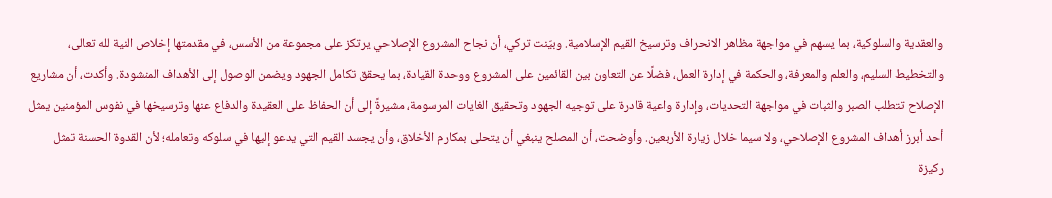والعقدية والسلوكية، بما يسهم في مواجهة مظاهر الانحراف وترسيخ القيم الإسلامية. وبيّنت تركي، أن نجاح المشروع الإصلاحي يرتكز على مجموعة من الأسس، في مقدمتها إخلاص النية لله تعالى، والتخطيط السليم، والعلم والمعرفة، والحكمة في إدارة العمل، فضلًا عن التعاون بين القائمين على المشروع ووحدة القيادة، بما يحقق تكامل الجهود ويضمن الوصول إلى الأهداف المنشودة. وأكدت، أن مشاريع الإصلاح تتطلب الصبر والثبات في مواجهة التحديات، وإدارة واعية قادرة على توجيه الجهود وتحقيق الغايات المرسومة، مشيرةً إلى أن الحفاظ على العقيدة والدفاع عنها وترسيخها في نفوس المؤمنين يمثل أحد أبرز أهداف المشروع الإصلاحي، ولا سيما خلال زيارة الأربعين. وأوضحت، أن المصلح ينبغي أن يتحلى بمكارم الأخلاق، وأن يجسد القيم التي يدعو إليها في سلوكه وتعامله؛ لأن القدوة الحسنة تمثل ركيزة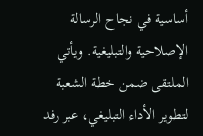أساسية في نجاح الرسالة الإصلاحية والتبليغية. ويأتي الملتقى ضمن خطة الشعبة لتطوير الأداء التبليغي، عبر رفد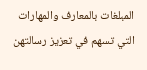المبلغات بالمعارف والمهارات التي تسهم في تعزيز رسالتهن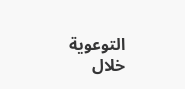التوعوية خلال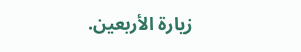زيارة الأربعين.